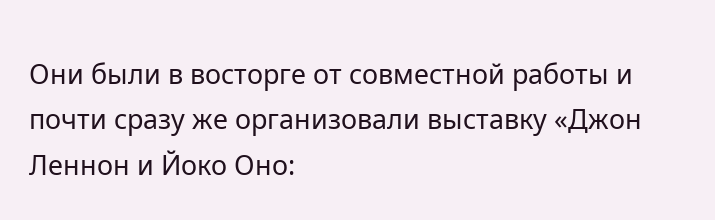Они были в восторге от совместной работы и почти сразу же организовали выставку «Джон Леннон и Йоко Оно: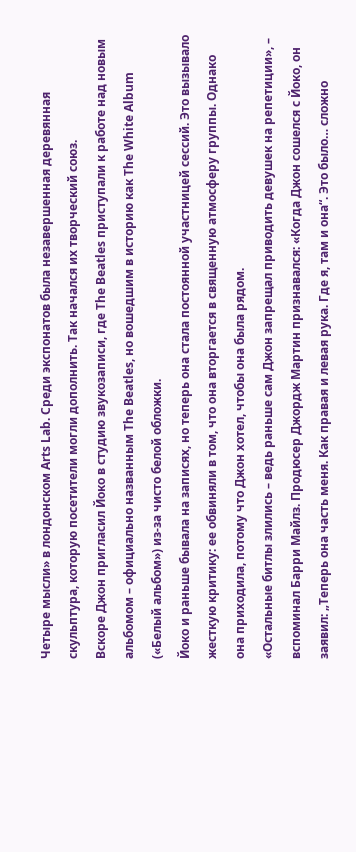Четыре мысли» в лондонском Arts Lab. Среди экспонатов была незавершенная деревянная скульптура, которую посетители могли дополнить. Так начался их творческий союз.
Вскоре Джон пригласил Йоко в студию звукозаписи, где The Beatles приступали к работе над новым альбомом – официально названным The Beatles, но вошедшим в историю как The White Album («Белый альбом») из-за чисто белой обложки.
Йоко и раньше бывала на записях, но теперь она стала постоянной участницей сессий. Это вызывало жесткую критику: ее обвиняли в том, что она вторгается в священную атмосферу группы. Однако она приходила, потому что Джон хотел, чтобы она была рядом.
«Остальные битлы злились – ведь раньше сам Джон запрещал приводить девушек на репетиции», – вспоминал Барри Майлз. Продюсер Джордж Мартин признавался: «Когда Джон сошелся с Йоко, он заявил: „Теперь она часть меня. Как правая и левая рука. Где я, там и она“. Это было… сложно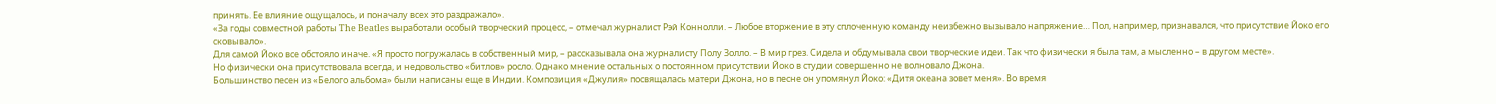принять. Ее влияние ощущалось, и поначалу всех это раздражало».
«За годы совместной работы The Beatles выработали особый творческий процесс, – отмечал журналист Рэй Коннолли. – Любое вторжение в эту сплоченную команду неизбежно вызывало напряжение… Пол, например, признавался, что присутствие Йоко его сковывало».
Для самой Йоко все обстояло иначе. «Я просто погружалась в собственный мир, – рассказывала она журналисту Полу Золло. – В мир грез. Сидела и обдумывала свои творческие идеи. Так что физически я была там, а мысленно – в другом месте».
Но физически она присутствовала всегда, и недовольство «битлов» росло. Однако мнение остальных о постоянном присутствии Йоко в студии совершенно не волновало Джона.
Большинство песен из «Белого альбома» были написаны еще в Индии. Композиция «Джулия» посвящалась матери Джона, но в песне он упомянул Йоко: «Дитя океана зовет меня». Во время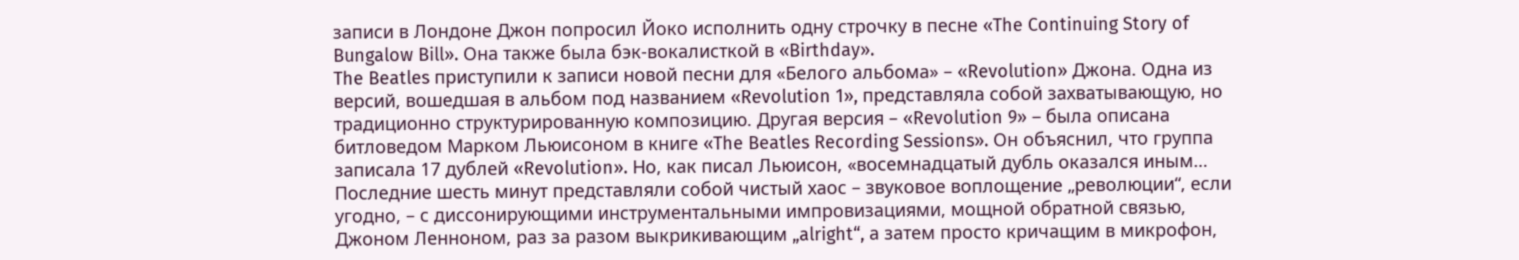записи в Лондоне Джон попросил Йоко исполнить одну строчку в песне «The Continuing Story of Bungalow Bill». Она также была бэк-вокалисткой в «Birthday».
The Beatles приступили к записи новой песни для «Белого альбома» – «Revolution» Джона. Одна из версий, вошедшая в альбом под названием «Revolution 1», представляла собой захватывающую, но традиционно структурированную композицию. Другая версия – «Revolution 9» – была описана битловедом Марком Льюисоном в книге «The Beatles Recording Sessions». Он объяснил, что группа записала 17 дублей «Revolution». Но, как писал Льюисон, «восемнадцатый дубль оказался иным… Последние шесть минут представляли собой чистый хаос – звуковое воплощение „революции“, если угодно, – с диссонирующими инструментальными импровизациями, мощной обратной связью, Джоном Ленноном, раз за разом выкрикивающим „alright“, а затем просто кричащим в микрофон,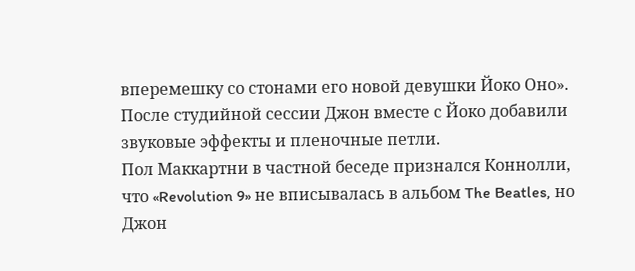вперемешку со стонами его новой девушки Йоко Оно».
После студийной сессии Джон вместе с Йоко добавили звуковые эффекты и пленочные петли.
Пол Маккартни в частной беседе признался Коннолли, что «Revolution 9» не вписывалась в альбом The Beatles, но Джон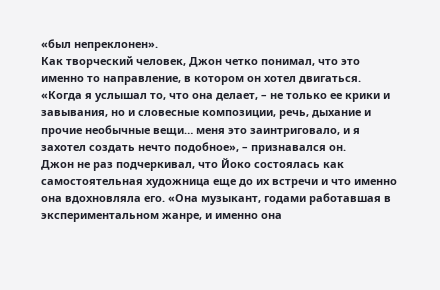«был непреклонен».
Как творческий человек, Джон четко понимал, что это именно то направление, в котором он хотел двигаться. «Когда я услышал то, что она делает, – не только ее крики и завывания, но и словесные композиции, речь, дыхание и прочие необычные вещи… меня это заинтриговало, и я захотел создать нечто подобное», – признавался он.
Джон не раз подчеркивал, что Йоко состоялась как самостоятельная художница еще до их встречи и что именно она вдохновляла его. «Она музыкант, годами работавшая в экспериментальном жанре, и именно она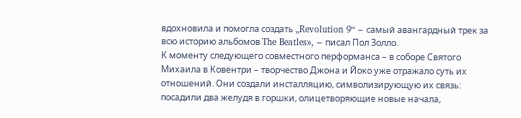вдохновила и помогла создать „Revolution 9“ – самый авангардный трек за всю историю альбомов The Beatles», – писал Пол Золло.
К моменту следующего совместного перформанса – в соборе Святого Михаила в Ковентри – творчество Джона и Йоко уже отражало суть их отношений. Они создали инсталляцию, символизирующую их связь: посадили два желудя в горшки, олицетворяющие новые начала,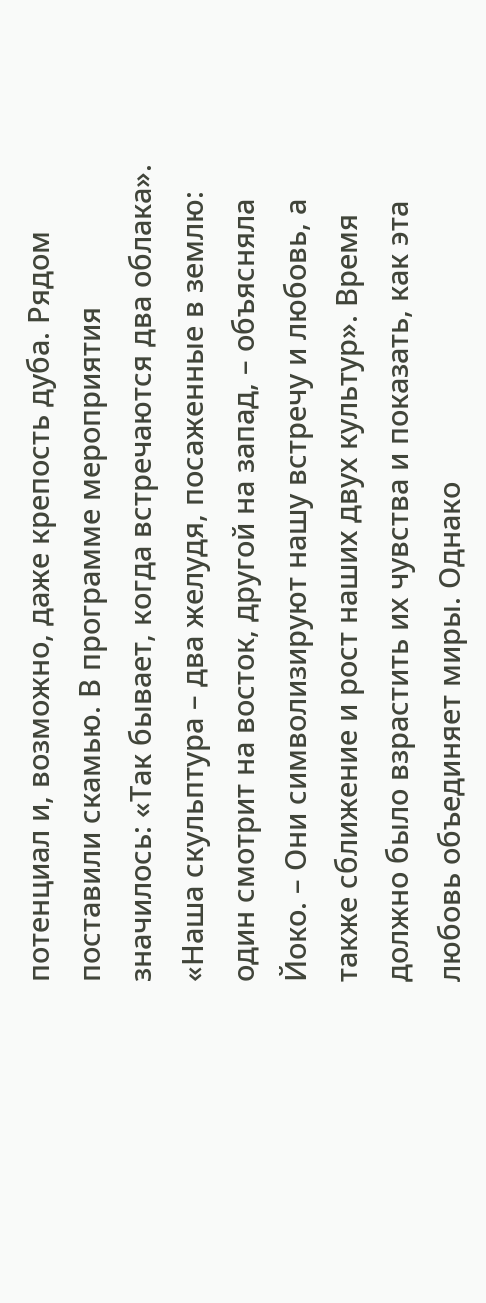потенциал и, возможно, даже крепость дуба. Рядом поставили скамью. В программе мероприятия значилось: «Так бывает, когда встречаются два облака». «Наша скульптура – два желудя, посаженные в землю: один смотрит на восток, другой на запад, – объясняла Йоко. – Они символизируют нашу встречу и любовь, а также сближение и рост наших двух культур». Время должно было взрастить их чувства и показать, как эта любовь объединяет миры. Однако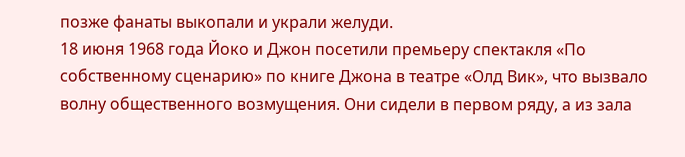позже фанаты выкопали и украли желуди.
18 июня 1968 года Йоко и Джон посетили премьеру спектакля «По собственному сценарию» по книге Джона в театре «Олд Вик», что вызвало волну общественного возмущения. Они сидели в первом ряду, а из зала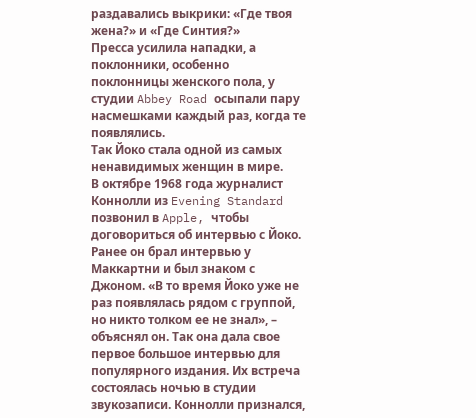раздавались выкрики: «Где твоя жена?» и «Где Синтия?»
Пресса усилила нападки, а поклонники, особенно поклонницы женского пола, у студии Abbey Road осыпали пару насмешками каждый раз, когда те появлялись.
Так Йоко стала одной из самых ненавидимых женщин в мире.
В октябре 1968 года журналист Коннолли из Evening Standard позвонил в Apple, чтобы договориться об интервью с Йоко. Ранее он брал интервью у Маккартни и был знаком с Джоном. «В то время Йоко уже не раз появлялась рядом с группой, но никто толком ее не знал», – объяснял он. Так она дала свое первое большое интервью для популярного издания. Их встреча состоялась ночью в студии звукозаписи. Коннолли признался,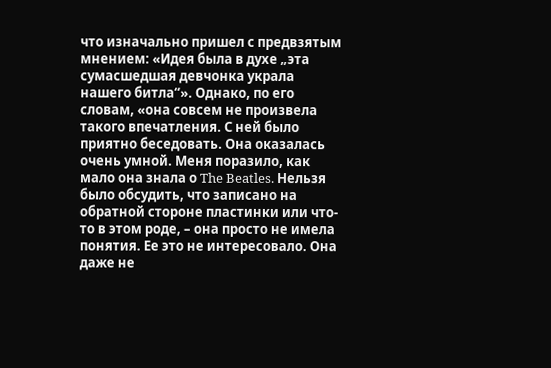что изначально пришел с предвзятым мнением: «Идея была в духе „эта сумасшедшая девчонка украла нашего битла“». Однако, по его словам, «она совсем не произвела такого впечатления. С ней было приятно беседовать. Она оказалась очень умной. Меня поразило, как мало она знала о The Beatles. Нельзя было обсудить, что записано на обратной стороне пластинки или что-то в этом роде, – она просто не имела понятия. Ее это не интересовало. Она даже не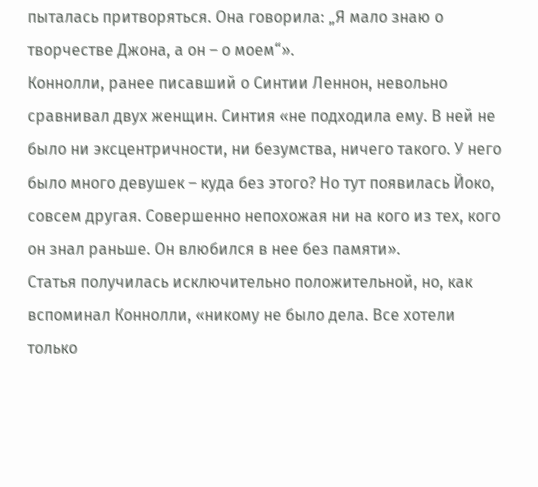пыталась притворяться. Она говорила: „Я мало знаю о творчестве Джона, а он – о моем“».
Коннолли, ранее писавший о Синтии Леннон, невольно сравнивал двух женщин. Синтия «не подходила ему. В ней не было ни эксцентричности, ни безумства, ничего такого. У него было много девушек – куда без этого? Но тут появилась Йоко, совсем другая. Совершенно непохожая ни на кого из тех, кого он знал раньше. Он влюбился в нее без памяти».
Статья получилась исключительно положительной, но, как вспоминал Коннолли, «никому не было дела. Все хотели только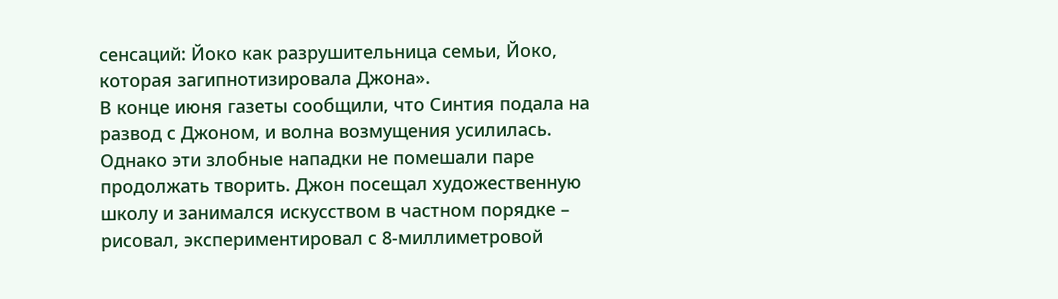сенсаций: Йоко как разрушительница семьи, Йоко, которая загипнотизировала Джона».
В конце июня газеты сообщили, что Синтия подала на развод с Джоном, и волна возмущения усилилась. Однако эти злобные нападки не помешали паре продолжать творить. Джон посещал художественную школу и занимался искусством в частном порядке – рисовал, экспериментировал с 8‐миллиметровой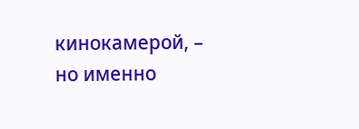кинокамерой, – но именно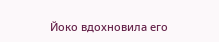Йоко вдохновила его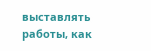выставлять работы, как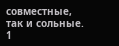совместные, так и сольные. 1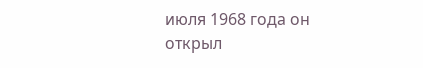июля 1968 года он открыл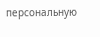персональную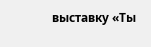выставку «Ты